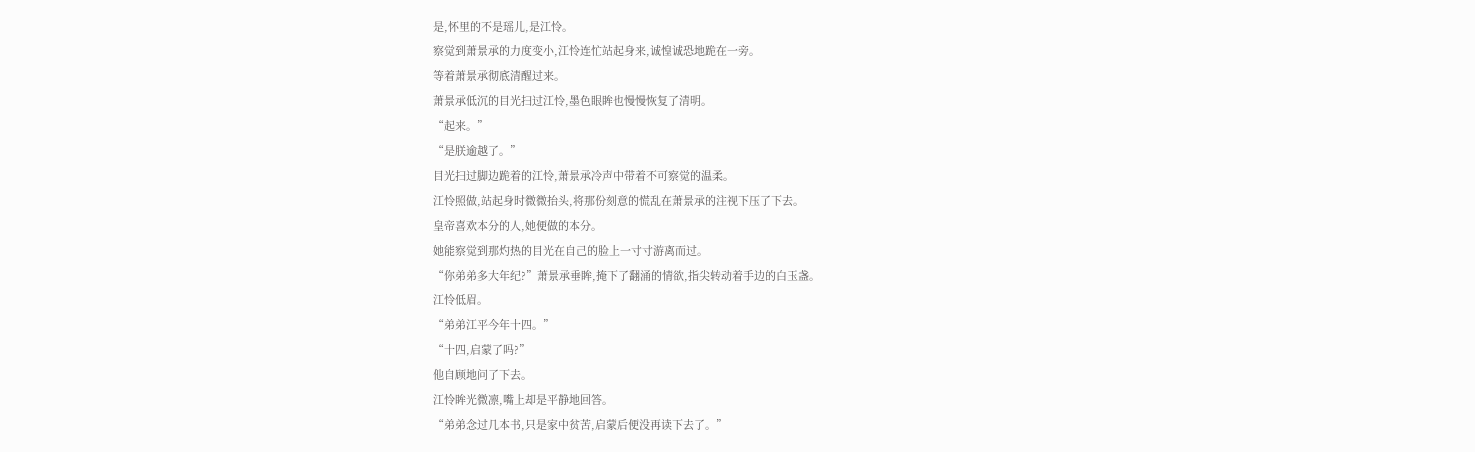是,怀里的不是瑶儿,是江怜。
察觉到萧景承的力度变小,江怜连忙站起身来,诚惶诚恐地跪在一旁。
等着萧景承彻底清醒过来。
萧景承低沉的目光扫过江怜,墨色眼眸也慢慢恢复了清明。
“起来。”
“是朕逾越了。”
目光扫过脚边跪着的江怜,萧景承冷声中带着不可察觉的温柔。
江怜照做,站起身时微微抬头,将那份刻意的慌乱在萧景承的注视下压了下去。
皇帝喜欢本分的人,她便做的本分。
她能察觉到那灼热的目光在自己的脸上一寸寸游离而过。
“你弟弟多大年纪?”萧景承垂眸,掩下了翻涌的情欲,指尖转动着手边的白玉盏。
江怜低眉。
“弟弟江平今年十四。”
“十四,启蒙了吗?”
他自顾地问了下去。
江怜眸光微凛,嘴上却是平静地回答。
“弟弟念过几本书,只是家中贫苦,启蒙后便没再读下去了。”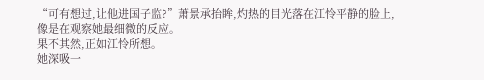“可有想过,让他进国子监?”萧景承抬眸,灼热的目光落在江怜平静的脸上,像是在观察她最细微的反应。
果不其然,正如江怜所想。
她深吸一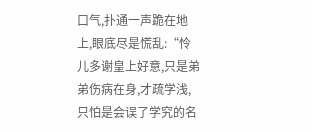口气,扑通一声跪在地上,眼底尽是慌乱:“怜儿多谢皇上好意,只是弟弟伤病在身,才疏学浅,只怕是会误了学究的名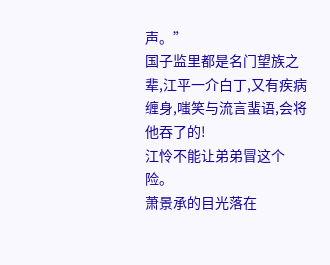声。”
国子监里都是名门望族之辈,江平一介白丁,又有疾病缠身,嗤笑与流言蜚语,会将他吞了的!
江怜不能让弟弟冒这个险。
萧景承的目光落在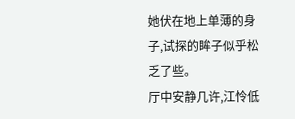她伏在地上单薄的身子,试探的眸子似乎松乏了些。
厅中安静几许,江怜低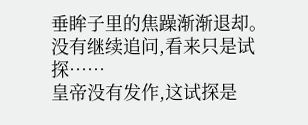垂眸子里的焦躁渐渐退却。
没有继续追问,看来只是试探……
皇帝没有发作,这试探是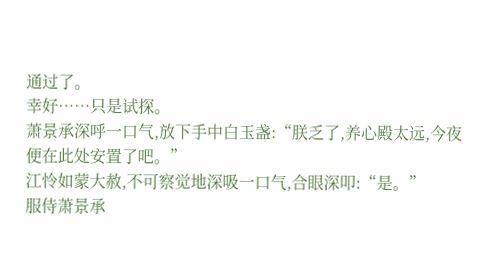通过了。
幸好……只是试探。
萧景承深呼一口气,放下手中白玉盏:“朕乏了,养心殿太远,今夜便在此处安置了吧。”
江怜如蒙大赦,不可察觉地深吸一口气,合眼深叩:“是。”
服侍萧景承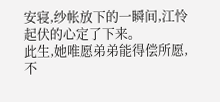安寝,纱帐放下的一瞬间,江怜起伏的心定了下来。
此生,她唯愿弟弟能得偿所愿,不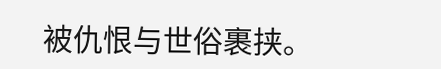被仇恨与世俗裹挟。